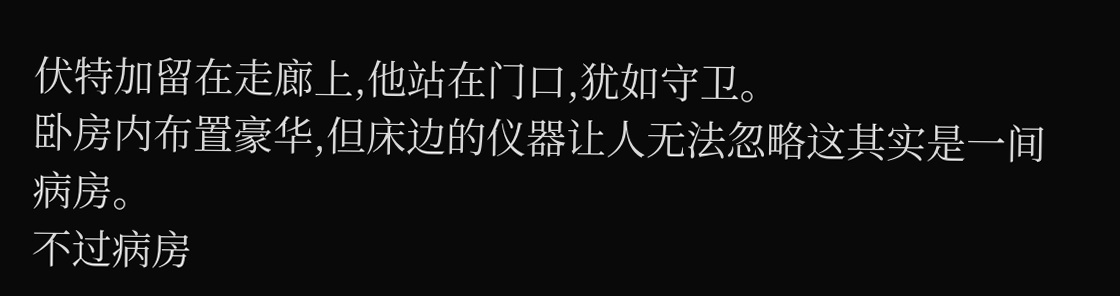伏特加留在走廊上,他站在门口,犹如守卫。
卧房内布置豪华,但床边的仪器让人无法忽略这其实是一间病房。
不过病房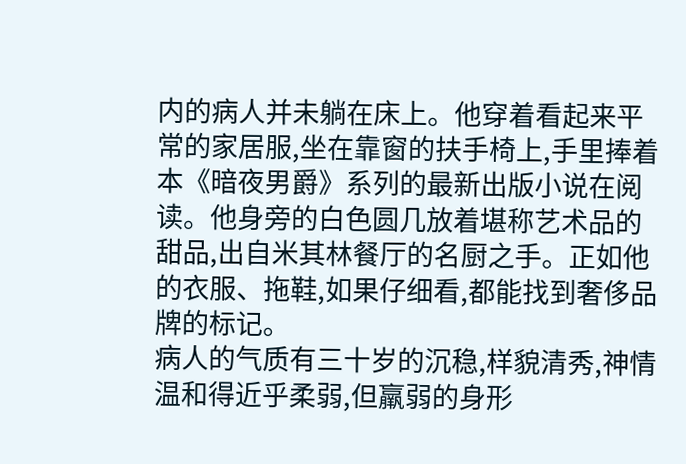内的病人并未躺在床上。他穿着看起来平常的家居服,坐在靠窗的扶手椅上,手里捧着本《暗夜男爵》系列的最新出版小说在阅读。他身旁的白色圆几放着堪称艺术品的甜品,出自米其林餐厅的名厨之手。正如他的衣服、拖鞋,如果仔细看,都能找到奢侈品牌的标记。
病人的气质有三十岁的沉稳,样貌清秀,神情温和得近乎柔弱,但羸弱的身形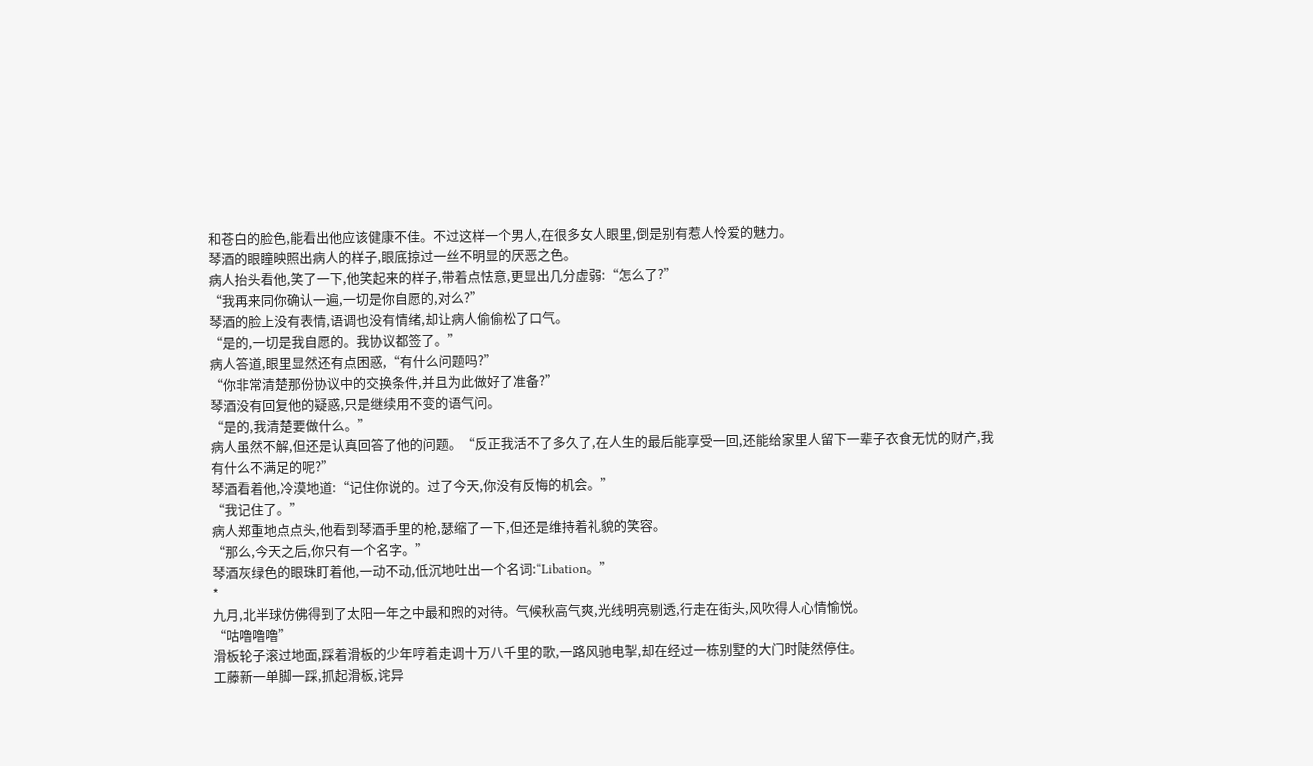和苍白的脸色,能看出他应该健康不佳。不过这样一个男人,在很多女人眼里,倒是别有惹人怜爱的魅力。
琴酒的眼瞳映照出病人的样子,眼底掠过一丝不明显的厌恶之色。
病人抬头看他,笑了一下,他笑起来的样子,带着点怯意,更显出几分虚弱:“怎么了?”
“我再来同你确认一遍,一切是你自愿的,对么?”
琴酒的脸上没有表情,语调也没有情绪,却让病人偷偷松了口气。
“是的,一切是我自愿的。我协议都签了。”
病人答道,眼里显然还有点困惑,“有什么问题吗?”
“你非常清楚那份协议中的交换条件,并且为此做好了准备?”
琴酒没有回复他的疑惑,只是继续用不变的语气问。
“是的,我清楚要做什么。”
病人虽然不解,但还是认真回答了他的问题。“反正我活不了多久了,在人生的最后能享受一回,还能给家里人留下一辈子衣食无忧的财产,我有什么不满足的呢?”
琴酒看着他,冷漠地道:“记住你说的。过了今天,你没有反悔的机会。”
“我记住了。”
病人郑重地点点头,他看到琴酒手里的枪,瑟缩了一下,但还是维持着礼貌的笑容。
“那么,今天之后,你只有一个名字。”
琴酒灰绿色的眼珠盯着他,一动不动,低沉地吐出一个名词:“Libation。”
*
九月,北半球仿佛得到了太阳一年之中最和煦的对待。气候秋高气爽,光线明亮剔透,行走在街头,风吹得人心情愉悦。
“咕噜噜噜”
滑板轮子滚过地面,踩着滑板的少年哼着走调十万八千里的歌,一路风驰电掣,却在经过一栋别墅的大门时陡然停住。
工藤新一单脚一踩,抓起滑板,诧异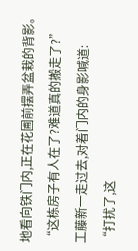地看向铁门内,正在花圃前摆弄盆栽的背影。
“这栋房子有人在了?难道真的搬走了?”
工藤新一走过去,对着门内的身影喊道:
“打扰了,这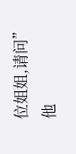位姐姐,请问”
他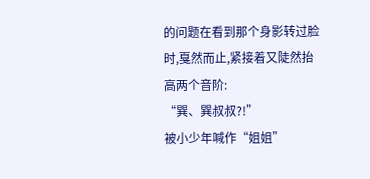的问题在看到那个身影转过脸时,戛然而止,紧接着又陡然抬高两个音阶:
“巽、巽叔叔?!”
被小少年喊作“姐姐”